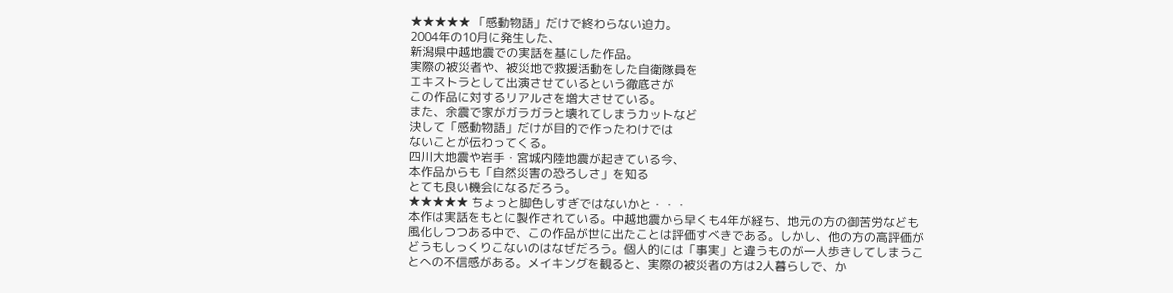★★★★★ 「感動物語」だけで終わらない迫力。
2004年の10月に発生した、
新潟県中越地震での実話を基にした作品。
実際の被災者や、被災地で救援活動をした自衛隊員を
エキストラとして出演させているという徹底さが
この作品に対するリアルさを増大させている。
また、余震で家がガラガラと壊れてしまうカットなど
決して「感動物語」だけが目的で作ったわけでは
ないことが伝わってくる。
四川大地震や岩手・宮城内陸地震が起きている今、
本作品からも「自然災害の恐ろしさ」を知る
とても良い機会になるだろう。
★★★★★ ちょっと脚色しすぎではないかと・・・
本作は実話をもとに製作されている。中越地震から早くも4年が経ち、地元の方の御苦労なども風化しつつある中で、この作品が世に出たことは評価すべきである。しかし、他の方の高評価がどうもしっくりこないのはなぜだろう。個人的には「事実」と違うものが一人歩きしてしまうことへの不信感がある。メイキングを観ると、実際の被災者の方は2人暮らしで、か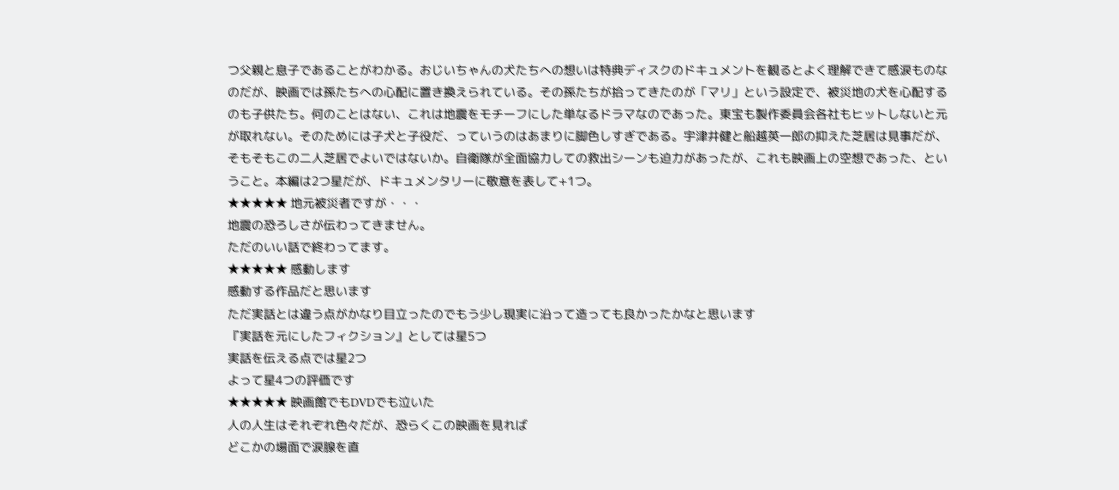つ父親と息子であることがわかる。おじいちゃんの犬たちへの想いは特典ディスクのドキュメントを観るとよく理解できて感涙ものなのだが、映画では孫たちへの心配に置き換えられている。その孫たちが拾ってきたのが「マリ」という設定で、被災地の犬を心配するのも子供たち。何のことはない、これは地震をモチーフにした単なるドラマなのであった。東宝も製作委員会各社もヒットしないと元が取れない。そのためには子犬と子役だ、っていうのはあまりに脚色しすぎである。宇津井健と船越英一郎の抑えた芝居は見事だが、そもそもこの二人芝居でよいではないか。自衛隊が全面協力しての救出シーンも迫力があったが、これも映画上の空想であった、ということ。本編は2つ星だが、ドキュメンタリーに敬意を表して+1つ。
★★★★★ 地元被災者ですが・・・
地震の恐ろしさが伝わってきません。
ただのいい話で終わってます。
★★★★★ 感動します
感動する作品だと思います
ただ実話とは違う点がかなり目立ったのでもう少し現実に沿って造っても良かったかなと思います
『実話を元にしたフィクション』としては星5つ
実話を伝える点では星2つ
よって星4つの評価です
★★★★★ 映画館でもDVDでも泣いた
人の人生はそれぞれ色々だが、恐らくこの映画を見れば
どこかの場面で涙腺を直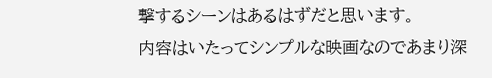撃するシーンはあるはずだと思います。
内容はいたってシンプルな映画なのであまり深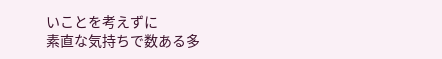いことを考えずに
素直な気持ちで数ある多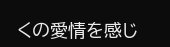くの愛情を感じ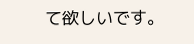て欲しいです。